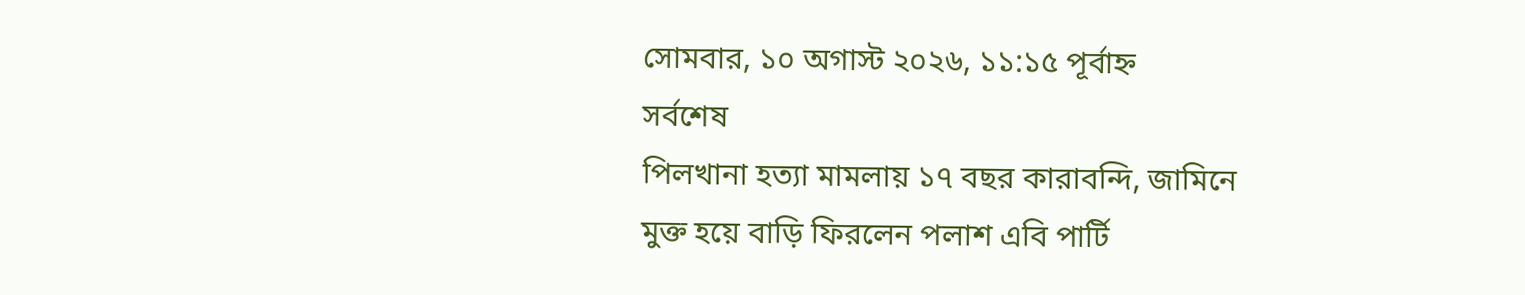সোমবার, ১০ অগাস্ট ২০২৬, ১১:১৫ পূর্বাহ্ন
সর্বশেষ
পিলখানা হত্যা মামলায় ১৭ বছর কারাবন্দি, জামিনে মুক্ত হয়ে বাড়ি ফিরলেন পলাশ এবি পার্টি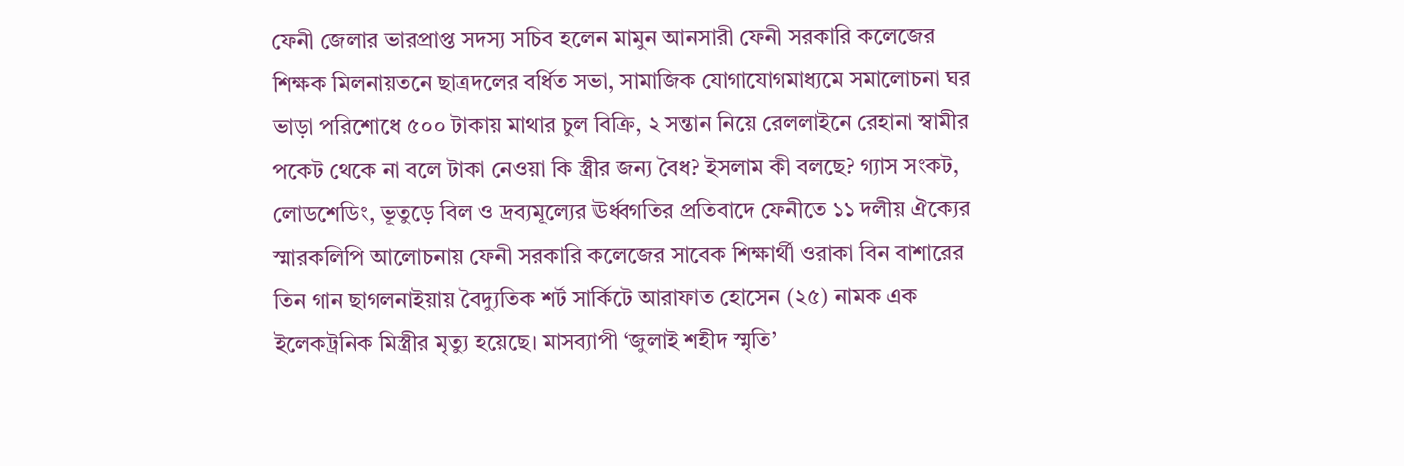ফেনী জেলার ভারপ্রাপ্ত সদস্য সচিব হলেন মামুন আনসারী ফেনী সরকারি কলেজের শিক্ষক মিলনায়তনে ছাত্রদলের বর্ধিত সভা, সামাজিক যোগাযোগমাধ্যমে সমালোচনা ঘর ভাড়া পরিশোধে ৫০০ টাকায় মাথার চুল বিক্রি, ২ সন্তান নিয়ে রেললাইনে রেহানা স্বামীর পকেট থেকে না বলে টাকা নেওয়া কি স্ত্রীর জন্য বৈধ? ইসলাম কী বলছে? গ্যাস সংকট, লোডশেডিং, ভূতুড়ে বিল ও দ্রব্যমূল্যের ঊর্ধ্বগতির প্রতিবাদে ফেনীতে ১১ দলীয় ঐক্যের স্মারকলিপি আলোচনায় ফেনী সরকারি কলেজের সাবেক শিক্ষার্থী ওরাকা বিন বাশারের তিন গান ছাগলনাইয়ায় বৈদ্যুতিক শর্ট সার্কিটে আরাফাত হোসেন (২৫) নামক এক ইলেকট্রনিক মিস্ত্রীর মৃত্যু হয়েছে। মাসব্যাপী ‘জুলাই শহীদ স্মৃতি’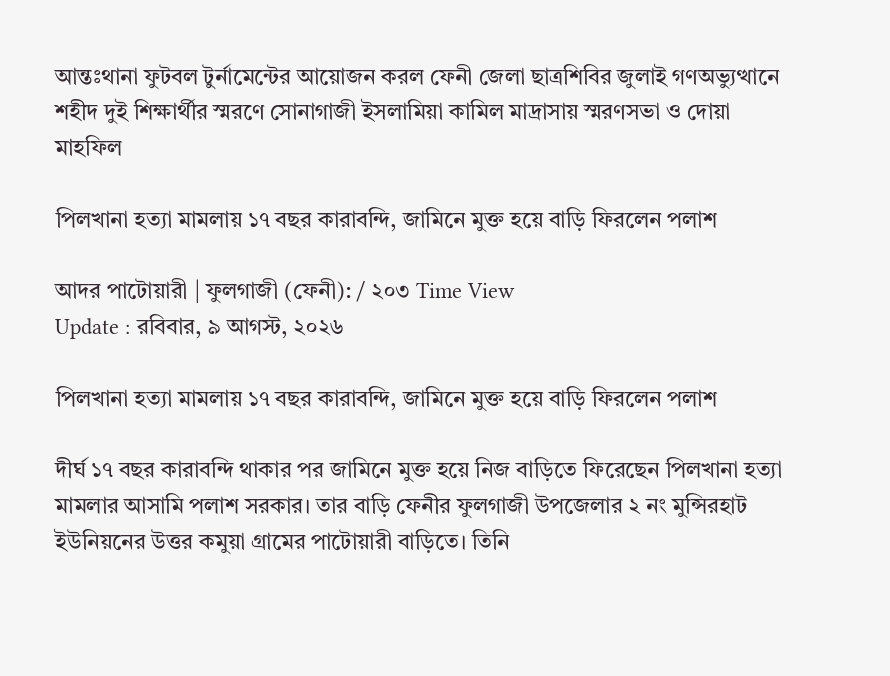আন্তঃথানা ফুটবল টুর্নামেন্টের আয়োজন করল ফেনী জেলা ছাত্রশিবির জুলাই গণঅভ্যুত্থানে শহীদ দুই শিক্ষার্থীর স্মরণে সোনাগাজী ইসলামিয়া কামিল মাদ্রাসায় স্মরণসভা ও দোয়া মাহফিল

পিলখানা হত্যা মামলায় ১৭ বছর কারাবন্দি, জামিনে মুক্ত হয়ে বাড়ি ফিরলেন পলাশ

আদর পাটোয়ারী | ফুলগাজী (ফেনী): / ২০৩ Time View
Update : রবিবার, ৯ আগস্ট, ২০২৬

পিলখানা হত্যা মামলায় ১৭ বছর কারাবন্দি, জামিনে মুক্ত হয়ে বাড়ি ফিরলেন পলাশ

দীর্ঘ ১৭ বছর কারাবন্দি থাকার পর জামিনে মুক্ত হয়ে নিজ বাড়িতে ফিরেছেন পিলখানা হত্যা মামলার আসামি পলাশ সরকার। তার বাড়ি ফেনীর ফুলগাজী উপজেলার ২ নং মুন্সিরহাট ইউনিয়নের উত্তর কমুয়া গ্রামের পাটোয়ারী বাড়িতে। তিনি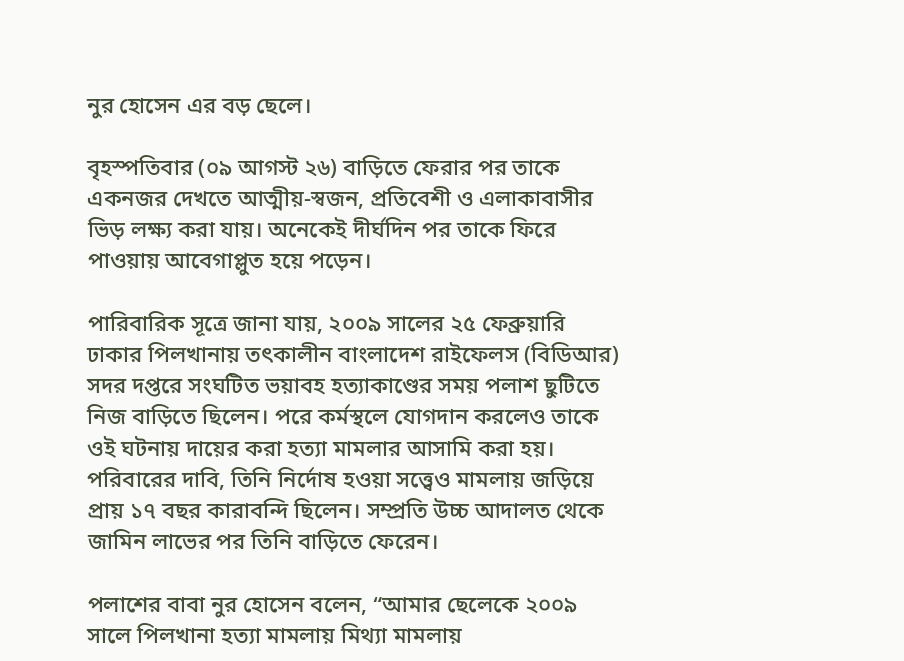নুর হোসেন এর বড় ছেলে।

বৃহস্পতিবার (০৯ আগস্ট ২৬) বাড়িতে ফেরার পর তাকে একনজর দেখতে আত্মীয়-স্বজন, প্রতিবেশী ও এলাকাবাসীর ভিড় লক্ষ্য করা যায়। অনেকেই দীর্ঘদিন পর তাকে ফিরে পাওয়ায় আবেগাপ্লুত হয়ে পড়েন।

পারিবারিক সূত্রে জানা যায়, ২০০৯ সালের ২৫ ফেব্রুয়ারি ঢাকার পিলখানায় তৎকালীন বাংলাদেশ রাইফেলস (বিডিআর) সদর দপ্তরে সংঘটিত ভয়াবহ হত্যাকাণ্ডের সময় পলাশ ছুটিতে নিজ বাড়িতে ছিলেন। পরে কর্মস্থলে যোগদান করলেও তাকে ওই ঘটনায় দায়ের করা হত্যা মামলার আসামি করা হয়। পরিবারের দাবি, তিনি নির্দোষ হওয়া সত্ত্বেও মামলায় জড়িয়ে প্রায় ১৭ বছর কারাবন্দি ছিলেন। সম্প্রতি উচ্চ আদালত থেকে জামিন লাভের পর তিনি বাড়িতে ফেরেন।

পলাশের বাবা নুর হোসেন বলেন, “আমার ছেলেকে ২০০৯ সালে পিলখানা হত্যা মামলায় মিথ্যা মামলায়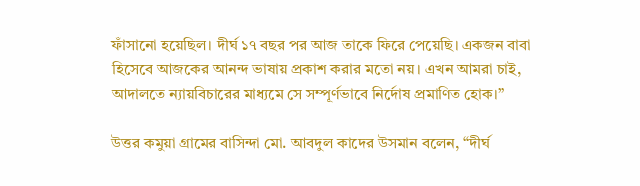ফাঁসানো হয়েছিল। দীর্ঘ ১৭ বছর পর আজ তাকে ফিরে পেয়েছি। একজন বাবা হিসেবে আজকের আনন্দ ভাষায় প্রকাশ করার মতো নয়। এখন আমরা চাই, আদালতে ন্যায়বিচারের মাধ্যমে সে সম্পূর্ণভাবে নির্দোষ প্রমাণিত হোক।”

উত্তর কমুয়া গ্রামের বাসিন্দা মো. আবদুল কাদের উসমান বলেন, “দীর্ঘ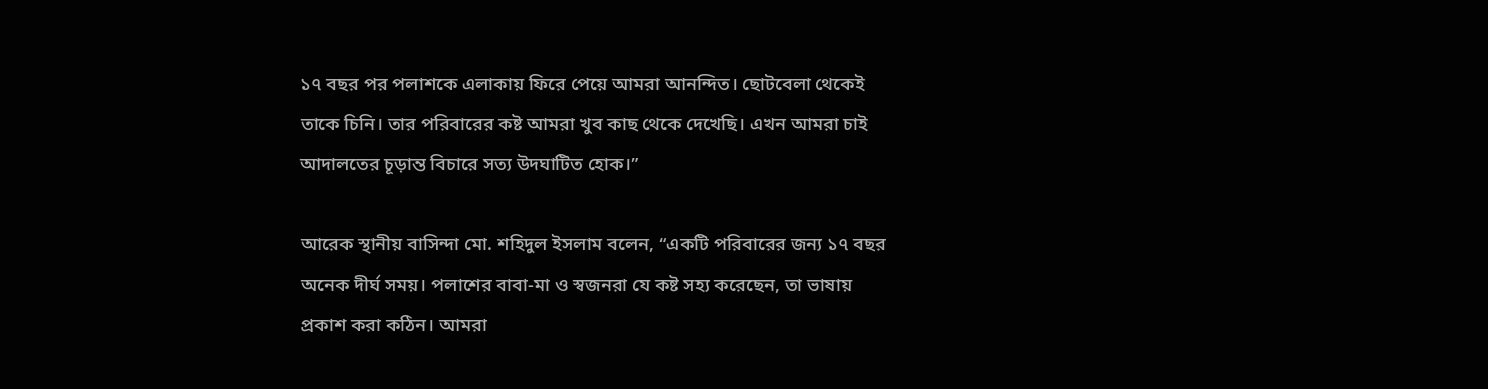১৭ বছর পর পলাশকে এলাকায় ফিরে পেয়ে আমরা আনন্দিত। ছোটবেলা থেকেই তাকে চিনি। তার পরিবারের কষ্ট আমরা খুব কাছ থেকে দেখেছি। এখন আমরা চাই আদালতের চূড়ান্ত বিচারে সত্য উদঘাটিত হোক।”

আরেক স্থানীয় বাসিন্দা মো. শহিদুল ইসলাম বলেন, “একটি পরিবারের জন্য ১৭ বছর অনেক দীর্ঘ সময়। পলাশের বাবা-মা ও স্বজনরা যে কষ্ট সহ্য করেছেন, তা ভাষায় প্রকাশ করা কঠিন। আমরা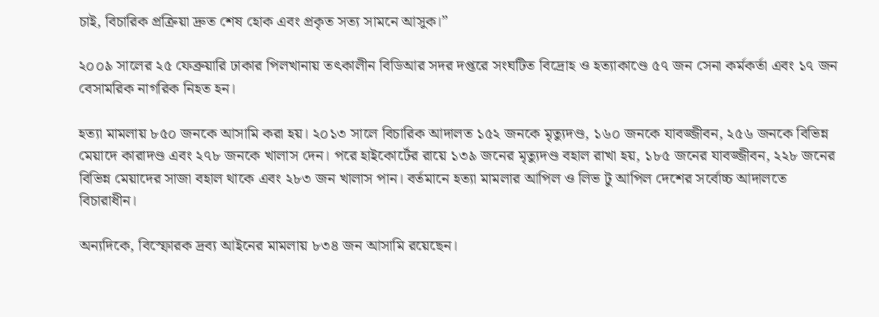চাই, বিচারিক প্রক্রিয়া দ্রুত শেষ হোক এবং প্রকৃত সত্য সামনে আসুক।”

২০০৯ সালের ২৫ ফেব্রুয়ারি ঢাকার পিলখানায় তৎকালীন বিডিআর সদর দপ্তরে সংঘটিত বিদ্রোহ ও হত্যাকাণ্ডে ৫৭ জন সেনা কর্মকর্তা এবং ১৭ জন বেসামরিক নাগরিক নিহত হন।

হত্যা মামলায় ৮৫০ জনকে আসামি করা হয়। ২০১৩ সালে বিচারিক আদালত ১৫২ জনকে মৃত্যুদণ্ড, ১৬০ জনকে যাবজ্জীবন, ২৫৬ জনকে বিভিন্ন মেয়াদে কারাদণ্ড এবং ২৭৮ জনকে খালাস দেন। পরে হাইকোর্টের রায়ে ১৩৯ জনের মৃত্যুদণ্ড বহাল রাখা হয়, ১৮৫ জনের যাবজ্জীবন, ২২৮ জনের বিভিন্ন মেয়াদের সাজা বহাল থাকে এবং ২৮৩ জন খালাস পান। বর্তমানে হত্যা মামলার আপিল ও লিভ টু আপিল দেশের সর্বোচ্চ আদালতে বিচারাধীন।

অন্যদিকে, বিস্ফোরক দ্রব্য আইনের মামলায় ৮৩৪ জন আসামি রয়েছেন।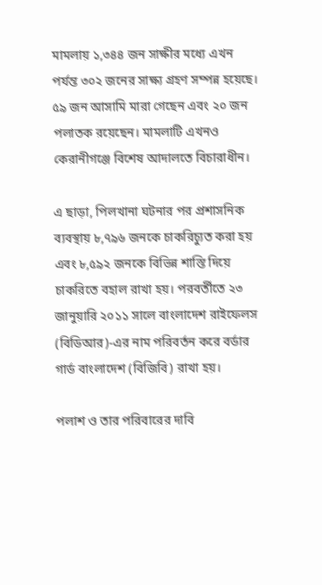মামলায় ১,৩৪৪ জন সাক্ষীর মধ্যে এখন পর্যন্ত ৩০২ জনের সাক্ষ্য গ্রহণ সম্পন্ন হয়েছে। ৫৯ জন আসামি মারা গেছেন এবং ২০ জন পলাতক রয়েছেন। মামলাটি এখনও কেরানীগঞ্জে বিশেষ আদালতে বিচারাধীন।

এ ছাড়া, পিলখানা ঘটনার পর প্রশাসনিক ব্যবস্থায় ৮,৭৯৬ জনকে চাকরিচ্যুত করা হয় এবং ৮,৫৯২ জনকে বিভিন্ন শাস্তি দিয়ে চাকরিতে বহাল রাখা হয়। পরবর্তীতে ২৩ জানুয়ারি ২০১১ সালে বাংলাদেশ রাইফেলস (বিডিআর)-এর নাম পরিবর্তন করে বর্ডার গার্ড বাংলাদেশ (বিজিবি) রাখা হয়।

পলাশ ও তার পরিবারের দাবি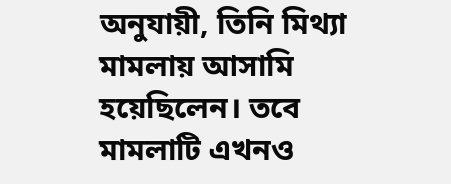অনুযায়ী, তিনি মিথ্যা মামলায় আসামি হয়েছিলেন। তবে মামলাটি এখনও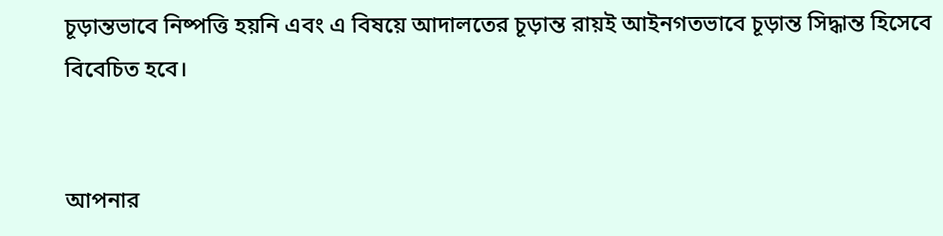চূড়ান্তভাবে নিষ্পত্তি হয়নি এবং এ বিষয়ে আদালতের চূড়ান্ত রায়ই আইনগতভাবে চূড়ান্ত সিদ্ধান্ত হিসেবে বিবেচিত হবে।


আপনার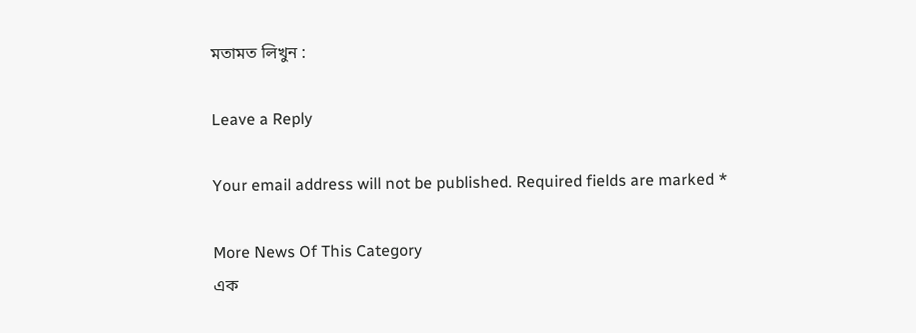মতামত লিখুন :

Leave a Reply

Your email address will not be published. Required fields are marked *

More News Of This Category
এক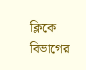ক্লিকে বিভাগের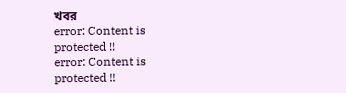খবর
error: Content is protected !!
error: Content is protected !!